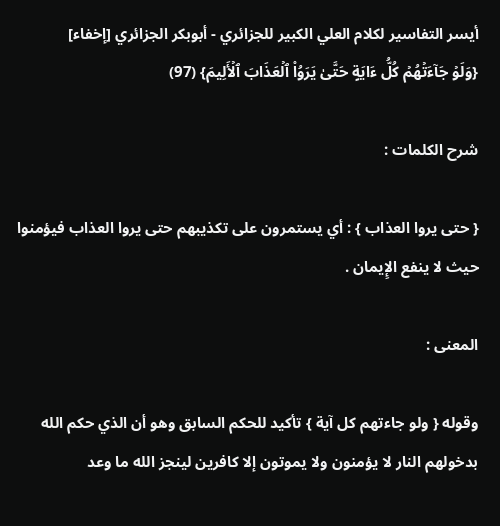أيسر التفاسير لكلام العلي الكبير للجزائري - أبوبكر الجزائري [إخفاء]
{وَلَوۡ جَآءَتۡهُمۡ كُلُّ ءَايَةٍ حَتَّىٰ يَرَوُاْ ٱلۡعَذَابَ ٱلۡأَلِيمَ} (97)

شرح الكلمات :

{ حتى يروا العذاب } : أي يستمرون على تكذيبهم حتى يروا العذاب فيؤمنوا حيث لا ينفع الإِيمان .

المعنى :

وقوله { ولو جاءتهم كل آية } تأكيد للحكم السابق وهو أن الذي حكم الله بدخولهم النار لا يؤمنون ولا يموتون إلا كافرين لينجز الله ما وعد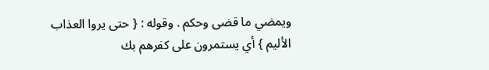ويمضي ما قضى وحكم . وقوله : { حتى يروا العذاب الأليم } أي يستمرون على كفرهم بك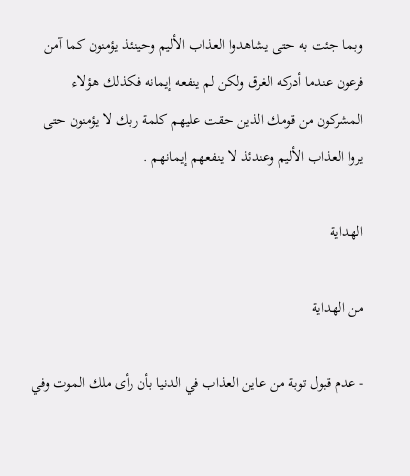وبما جئت به حتى يشاهدوا العذاب الأليم وحينئذ يؤمنون كما آمن فرعون عندما أدركه الغرق ولكن لم ينفعه إيمانه فكذلك هؤلاء المشركون من قومك الذين حقت عليهم كلمة ربك لا يؤمنون حتى يروا العذاب الأليم وعندئذ لا ينفعهم إيمانهم .

الهداية

من الهداية

- عدم قبول توبة من عاين العذاب في الدنيا بأن رأى ملك الموت وفي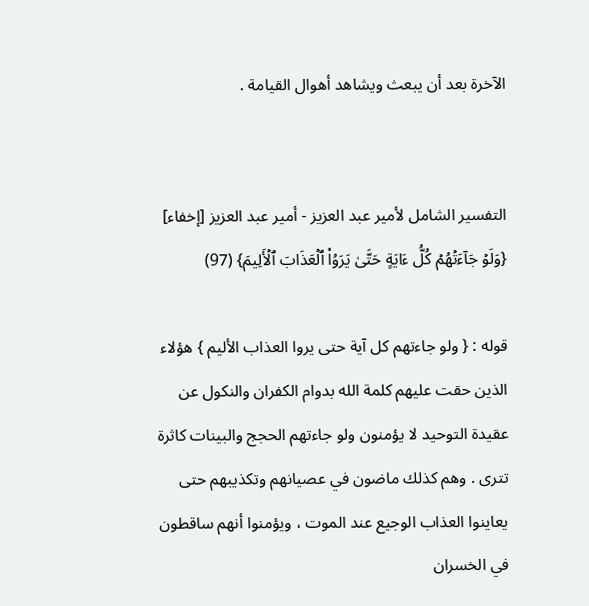الآخرة بعد أن يبعث ويشاهد أهوال القيامة .


التفسير الشامل لأمير عبد العزيز - أمير عبد العزيز [إخفاء]
{وَلَوۡ جَآءَتۡهُمۡ كُلُّ ءَايَةٍ حَتَّىٰ يَرَوُاْ ٱلۡعَذَابَ ٱلۡأَلِيمَ} (97)

قوله : { ولو جاءتهم كل آية حتى يروا العذاب الأليم } هؤلاء الذين حقت عليهم كلمة الله بدوام الكفران والنكول عن عقيدة التوحيد لا يؤمنون ولو جاءتهم الحجج والبينات كاثرة تترى . وهم كذلك ماضون في عصيانهم وتكذيبهم حتى يعاينوا العذاب الوجيع عند الموت ، ويؤمنوا أنهم ساقطون في الخسران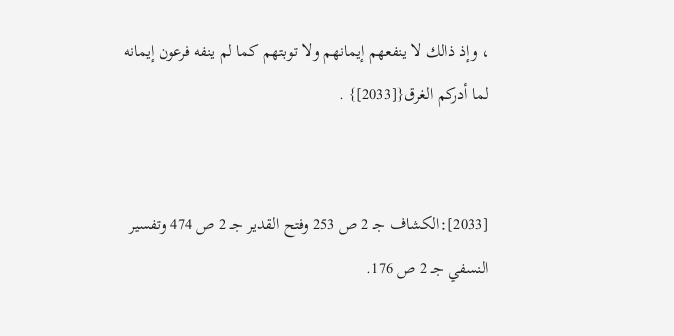، وإذ ذالك لا ينفعهم إيمانهم ولا توبتهم كما لم ينفه فرعون إيمانه لما أدركم الغرق{[2033]} .


[2033]:الكشاف جـ 2 ص 253 وفتح القدير جـ 2 ص 474 وتفسير النسفي جـ 2 ص 176.